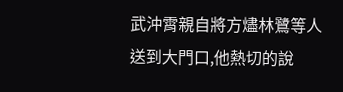武沖霄親自將方燼林鷺等人送到大門口,他熱切的說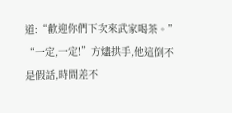道:“歡迎你們下次來武家喝茶。”
“一定,一定!”方燼拱手,他這倒不是假話,時間差不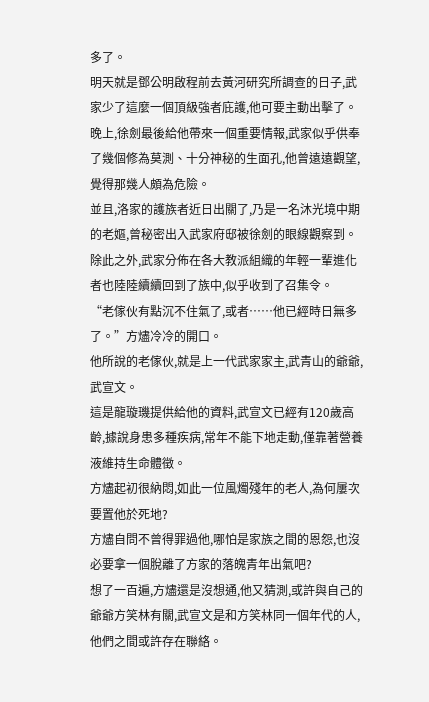多了。
明天就是鄧公明啟程前去黃河研究所調查的日子,武家少了這麼一個頂級強者庇護,他可要主動出擊了。
晚上,徐劍最後給他帶來一個重要情報,武家似乎供奉了幾個修為莫測、十分神秘的生面孔,他曾遠遠觀望,覺得那幾人頗為危險。
並且,洛家的護族者近日出關了,乃是一名沐光境中期的老嫗,曾秘密出入武家府邸被徐劍的眼線觀察到。
除此之外,武家分佈在各大教派組織的年輕一輩進化者也陸陸續續回到了族中,似乎收到了召集令。
“老傢伙有點沉不住氣了,或者……他已經時日無多了。”方燼冷冷的開口。
他所說的老傢伙,就是上一代武家家主,武青山的爺爺,武宣文。
這是龍璇璣提供給他的資料,武宣文已經有120歲高齡,據說身患多種疾病,常年不能下地走動,僅靠著營養液維持生命體徵。
方燼起初很納悶,如此一位風燭殘年的老人,為何屢次要置他於死地?
方燼自問不曾得罪過他,哪怕是家族之間的恩怨,也沒必要拿一個脫離了方家的落魄青年出氣吧?
想了一百遍,方燼還是沒想通,他又猜測,或許與自己的爺爺方笑林有關,武宣文是和方笑林同一個年代的人,他們之間或許存在聯絡。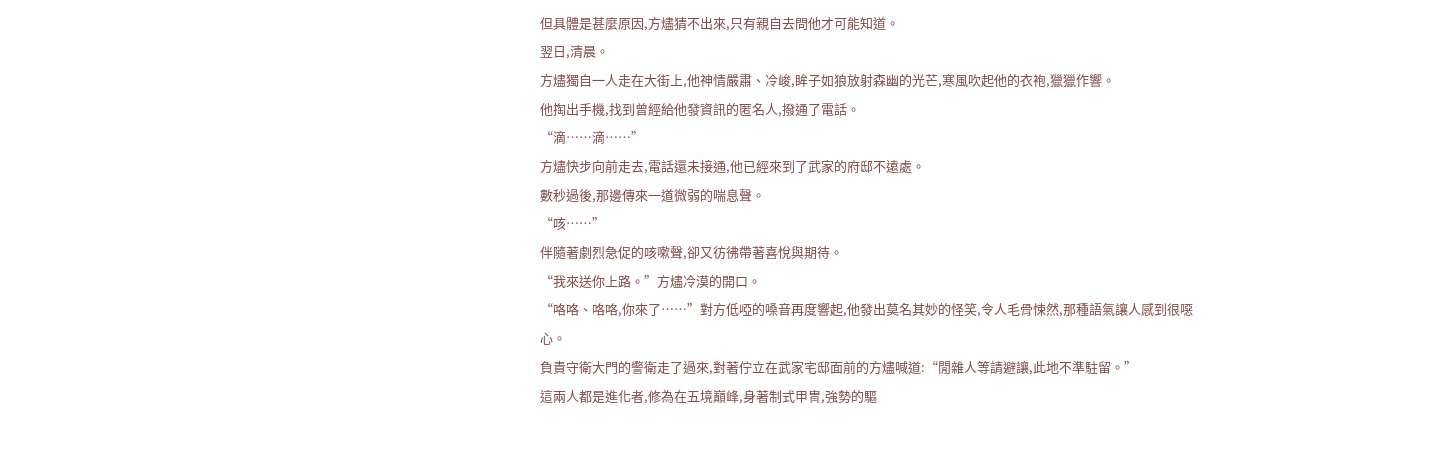但具體是甚麼原因,方燼猜不出來,只有親自去問他才可能知道。
翌日,清晨。
方燼獨自一人走在大街上,他神情嚴肅、冷峻,眸子如狼放射森幽的光芒,寒風吹起他的衣袍,獵獵作響。
他掏出手機,找到曾經給他發資訊的匿名人,撥通了電話。
“滴……滴……”
方燼快步向前走去,電話還未接通,他已經來到了武家的府邸不遠處。
數秒過後,那邊傳來一道微弱的喘息聲。
“咳……”
伴隨著劇烈急促的咳嗽聲,卻又彷彿帶著喜悅與期待。
“我來送你上路。”方燼冷漠的開口。
“咯咯、咯咯,你來了……”對方低啞的嗓音再度響起,他發出莫名其妙的怪笑,令人毛骨悚然,那種語氣讓人感到很噁心。
負責守衛大門的警衛走了過來,對著佇立在武家宅邸面前的方燼喊道:“閒雜人等請避讓,此地不準駐留。”
這兩人都是進化者,修為在五境巔峰,身著制式甲冑,強勢的驅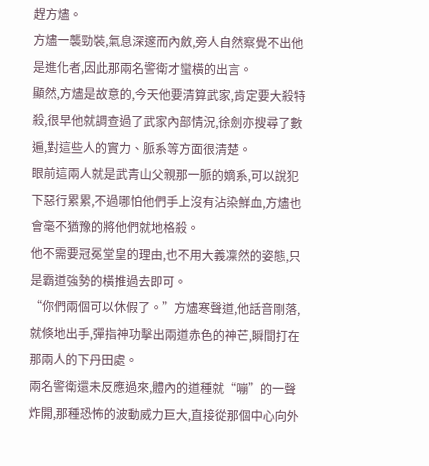趕方燼。
方燼一襲勁裝,氣息深邃而內斂,旁人自然察覺不出他是進化者,因此那兩名警衛才蠻橫的出言。
顯然,方燼是故意的,今天他要清算武家,肯定要大殺特殺,很早他就調查過了武家內部情況,徐劍亦搜尋了數遍,對這些人的實力、脈系等方面很清楚。
眼前這兩人就是武青山父親那一脈的嫡系,可以說犯下惡行累累,不過哪怕他們手上沒有沾染鮮血,方燼也會毫不猶豫的將他們就地格殺。
他不需要冠冕堂皇的理由,也不用大義凜然的姿態,只是霸道強勢的橫推過去即可。
“你們兩個可以休假了。”方燼寒聲道,他話音剛落,就倏地出手,彈指神功擊出兩道赤色的神芒,瞬間打在那兩人的下丹田處。
兩名警衛還未反應過來,體內的道種就“嘣”的一聲炸開,那種恐怖的波動威力巨大,直接從那個中心向外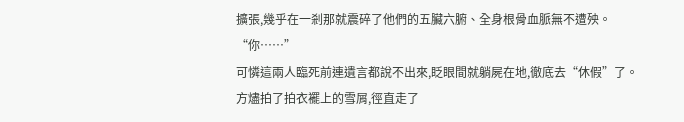擴張,幾乎在一剎那就震碎了他們的五臟六腑、全身根骨血脈無不遭殃。
“你……”
可憐這兩人臨死前連遺言都說不出來,眨眼間就躺屍在地,徹底去“休假”了。
方燼拍了拍衣襬上的雪屑,徑直走了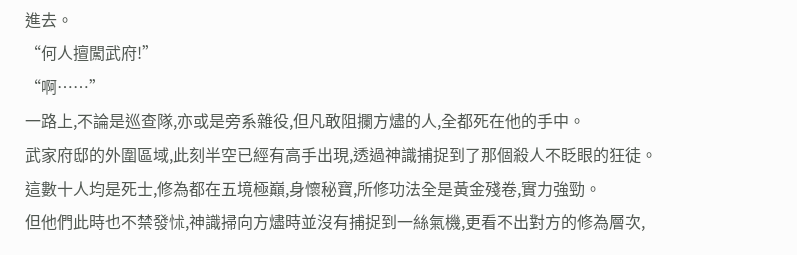進去。
“何人擅闖武府!”
“啊……”
一路上,不論是巡查隊,亦或是旁系雜役,但凡敢阻攔方燼的人,全都死在他的手中。
武家府邸的外圍區域,此刻半空已經有高手出現,透過神識捕捉到了那個殺人不眨眼的狂徒。
這數十人均是死士,修為都在五境極巔,身懷秘寶,所修功法全是黃金殘卷,實力強勁。
但他們此時也不禁發怵,神識掃向方燼時並沒有捕捉到一絲氣機,更看不出對方的修為層次,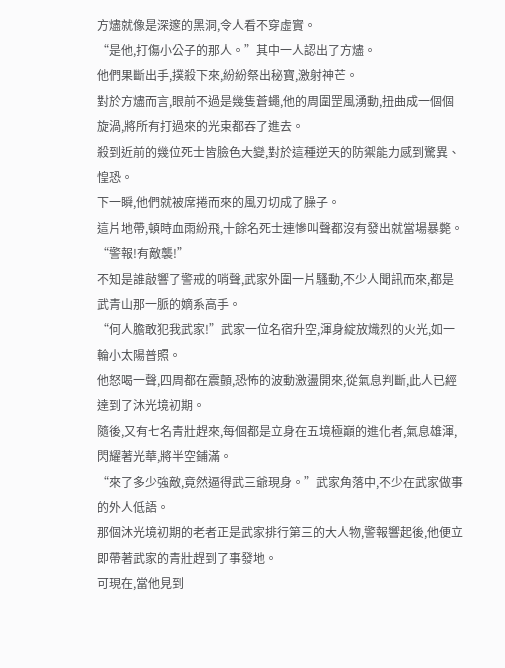方燼就像是深邃的黑洞,令人看不穿虛實。
“是他,打傷小公子的那人。”其中一人認出了方燼。
他們果斷出手,撲殺下來,紛紛祭出秘寶,激射神芒。
對於方燼而言,眼前不過是幾隻蒼蠅,他的周圍罡風湧動,扭曲成一個個旋渦,將所有打過來的光束都吞了進去。
殺到近前的幾位死士皆臉色大變,對於這種逆天的防禦能力感到驚異、惶恐。
下一瞬,他們就被席捲而來的風刃切成了臊子。
這片地帶,頓時血雨紛飛,十餘名死士連慘叫聲都沒有發出就當場暴斃。
“警報!有敵襲!”
不知是誰敲響了警戒的哨聲,武家外圍一片騷動,不少人聞訊而來,都是武青山那一脈的嫡系高手。
“何人膽敢犯我武家!”武家一位名宿升空,渾身綻放熾烈的火光,如一輪小太陽普照。
他怒喝一聲,四周都在震顫,恐怖的波動激盪開來,從氣息判斷,此人已經達到了沐光境初期。
隨後,又有七名青壯趕來,每個都是立身在五境極巔的進化者,氣息雄渾,閃耀著光華,將半空鋪滿。
“來了多少強敵,竟然逼得武三爺現身。”武家角落中,不少在武家做事的外人低語。
那個沐光境初期的老者正是武家排行第三的大人物,警報響起後,他便立即帶著武家的青壯趕到了事發地。
可現在,當他見到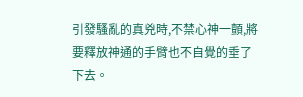引發騷亂的真兇時,不禁心神一顫,將要釋放神通的手臂也不自覺的垂了下去。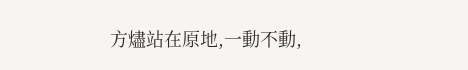方燼站在原地,一動不動,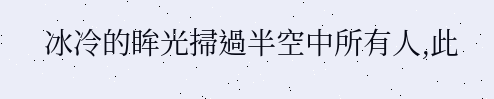冰冷的眸光掃過半空中所有人,此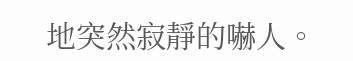地突然寂靜的嚇人。